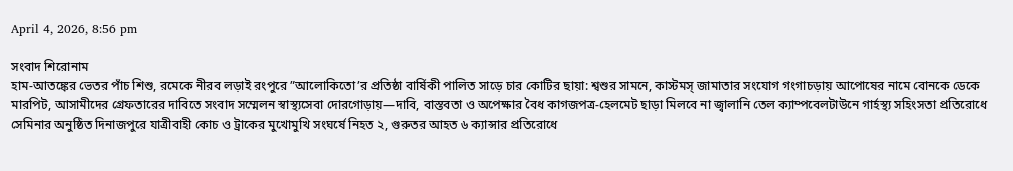April 4, 2026, 8:56 pm

সংবাদ শিরোনাম
হাম-আতঙ্কের ভেতর পাঁচ শিশু, রমেকে নীরব লড়াই রংপুরে ”আলোকিতো’র প্রতিষ্ঠা বার্ষিকী পালিত সাড়ে চার কোটির ছায়া: শ্বশুর সামনে, কাস্টমস্ জামাতার সংযোগ গংগাচড়ায় আপোষের নামে বোনকে ডেকে মারপিট, আসামীদের গ্রেফতারের দাবিতে সংবাদ সম্মেলন স্বাস্থ্যসেবা দোরগোড়ায়—দাবি, বাস্তবতা ও অপেক্ষার বৈধ কাগজপত্র-হেলমেট ছাড়া মিলবে না জ্বালানি তেল ক্যাম্পবেলটাউনে গার্হস্থ্য সহিংসতা প্রতিরোধে সেমিনার অনুষ্ঠিত দিনাজপুরে যাত্রীবাহী কোচ ও ট্রাকের মুখোমুখি সংঘর্ষে নিহত ২, গুরুতর আহত ৬ ক্যান্সার প্রতিরোধে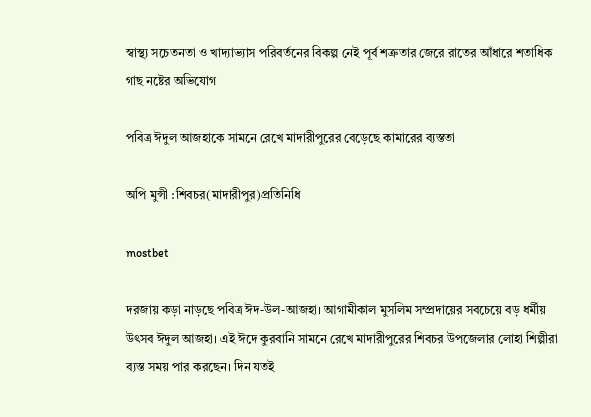স্বাস্থ্য সচেতনতা ও খাদ্যাভ্যাস পরিবর্তনের বিকল্প নেই পূর্ব শত্রুতার জেরে রাতের আঁধারে শতাধিক গাছ নষ্টের অভিযোগ

পবিত্র ঈদুল আজহাকে সামনে রেখে মাদারীপুরের বেড়েছে কামারের ব্যস্ততা

অপি মুন্সী :শিবচর(মাদারীপুর)প্রতিনিধি

mostbet

দরজায় কড়া নাড়ছে পবিত্র ঈদ-উল-আজহা। আগামীকাল মুসলিম সম্প্রদায়ের সবচেয়ে বড় ধর্মীয় উৎসব ঈদুল আজহা। এই ঈদে কুরবানি সামনে রেখে মাদারীপুরের শিবচর উপজেলার লোহা শিল্পীরা ব্যস্ত সময় পার করছেন। দিন যতই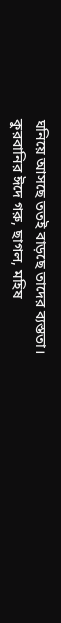ঘনিয়ে আসছে ততই বাড়ছে তাদের ব্যস্ততা। কুরবানির ঈদে গরু, ছাগল, মহিষ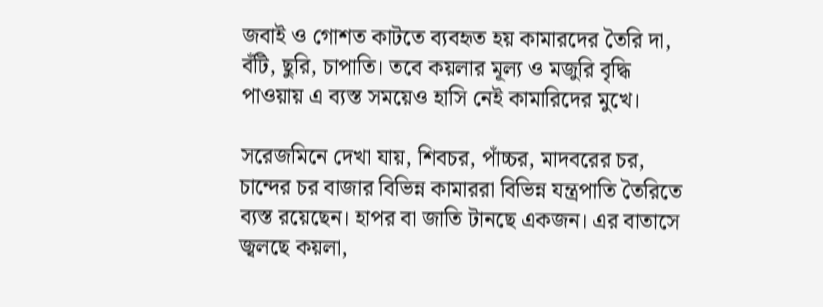জবাই ও গোশত কাটতে ব্যবহৃত হয় কামারদের তৈরি দা, বঁটি, ছুরি, চাপাতি। তবে কয়লার মূল্য ও মজুরি বৃদ্ধি পাওয়ায় এ ব্যস্ত সময়েও হাসি নেই কামারিদের মুখে।

সরেজমিনে দেখা যায়, শিবচর, পাঁচ্চর, মাদবরের চর, চান্দের চর বাজার বিভিন্ন কামাররা বিভিন্ন যন্ত্রপাতি তৈরিতে ব্যস্ত রয়েছেন। হাপর বা জাতি টানছে একজন। এর বাতাসে জ্বলছে কয়লা,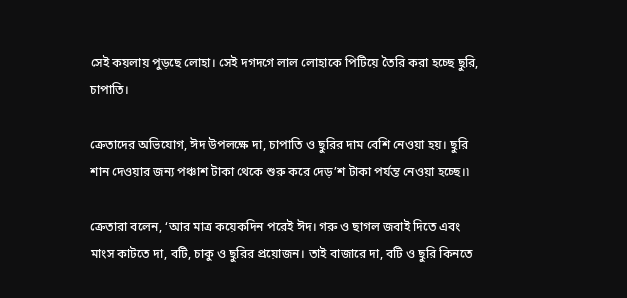সেই কয়লায় পুড়ছে লোহা। সেই দগদগে লাল লোহাকে পিটিয়ে তৈরি করা হচ্ছে ছুরি, চাপাতি।

ক্রেতাদের অভিযোগ, ঈদ উপলক্ষে দা, চাপাতি ও ছুরির দাম বেশি নেওয়া হয়। ছুরি শান দেওয়ার জন্য পঞ্চাশ টাকা থেকে শুরু করে দেড়’শ টাকা পর্যন্ত নেওয়া হচ্ছে।৷

ক্রেতারা বলেন, ‘আর মাত্র কয়েকদিন পরেই ঈদ। গরু ও ছাগল জবাই দিতে এবং মাংস কাটতে দা, বটি, চাকু ও ছুরির প্রয়োজন। তাই বাজারে দা, বটি ও ছুরি কিনতে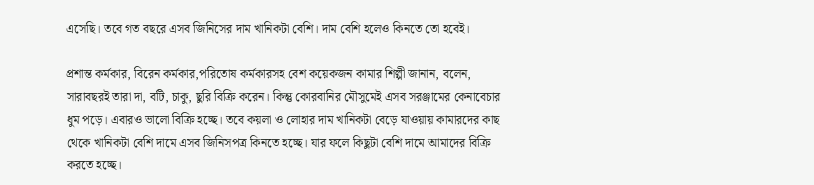এসেছি। তবে গত বছরে এসব জিনিসের দাম খানিকটা বেশি। দাম বেশি হলেও কিনতে তো হবেই।

প্রশান্ত কর্মকার, বিরেন কর্মকার,পরিতোষ কর্মকারসহ বেশ কয়েকজন কামার শিল্পী জানান, বলেন, সারাবছরই তারা দা, বটি, চাকু, ছুরি বিক্রি করেন। কিন্তু কোরবানির মৌসুমেই এসব সরঞ্জামের কেনাবেচার ধুম পড়ে। এবারও ভালো বিক্রি হচ্ছে। তবে কয়লা ও লোহার দাম খানিকটা বেড়ে যাওয়ায় কামারদের কাছ থেকে খানিকটা বেশি দামে এসব জিনিসপত্র কিনতে হচ্ছে। যার ফলে কিছুটা বেশি দামে আমাদের বিক্রি করতে হচ্ছে।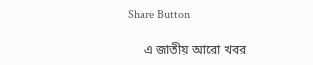Share Button

     এ জাতীয় আরো খবর